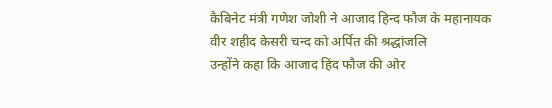कैबिनेट मंत्री गणेश जोशी ने आजाद हिन्द फौज के महानायक वीर शहीद केसरी चन्द को अर्पित की श्रद्धांजलि
उन्होंने कहा कि आजाद हिंद फौज की ओर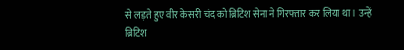से लड़ते हुए वीर केसरी चंद को ब्रिटिश सेना ने गिरफ्तार कर लिया था। उन्हें ब्रिटिश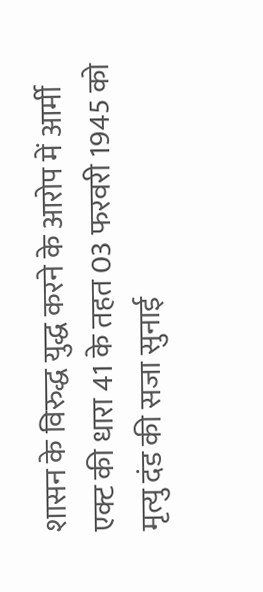शासन के विरुद्ध युद्ध करने के आरोप में आर्मी एक्ट की धारा 41 के तहत 03 फरवरी 1945 को मृत्यु दंड की सजा सुनाई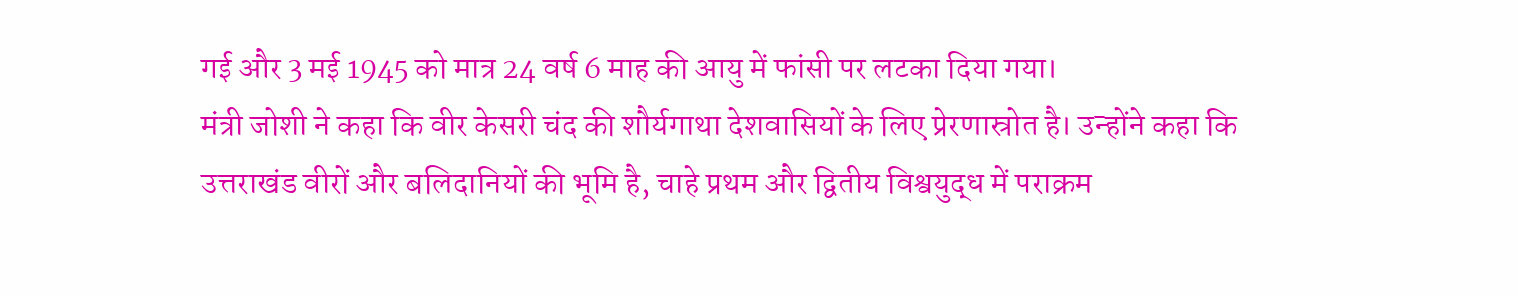गई और 3 मई 1945 को मात्र 24 वर्ष 6 माह की आयु में फांसी पर लटका दिया गया।
मंत्री जोशी ने कहा कि वीर केसरी चंद की शौर्यगाथा देशवासियों के लिए प्रेरणास्रोत है। उन्होंने कहा कि उत्तराखंड वीरों और बलिदानियों की भूमि है, चाहे प्रथम और द्वितीय विश्वयुद्ध में पराक्रम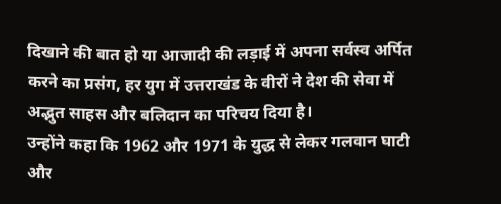दिखाने की बात हो या आजादी की लड़ाई में अपना सर्वस्व अर्पित करने का प्रसंग, हर युग में उत्तराखंड के वीरों ने देश की सेवा में अद्भुत साहस और बलिदान का परिचय दिया है।
उन्होंने कहा कि 1962 और 1971 के युद्ध से लेकर गलवान घाटी और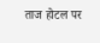ताज होटल पर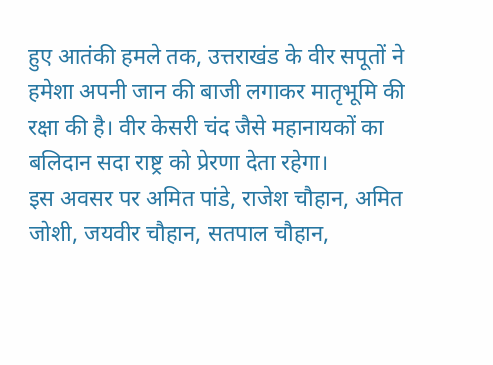हुए आतंकी हमले तक, उत्तराखंड के वीर सपूतों ने हमेशा अपनी जान की बाजी लगाकर मातृभूमि की रक्षा की है। वीर केसरी चंद जैसे महानायकों का बलिदान सदा राष्ट्र को प्रेरणा देता रहेगा।
इस अवसर पर अमित पांडे, राजेश चौहान, अमित जोशी, जयवीर चौहान, सतपाल चौहान,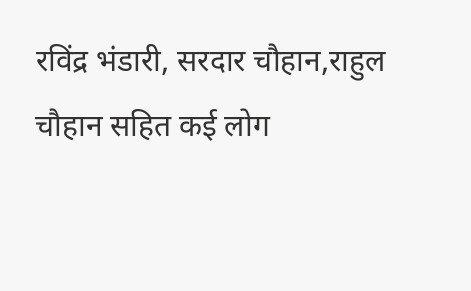रविंद्र भंडारी, सरदार चौहान,राहुल चौहान सहित कई लोग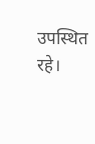उपस्थित रहे।